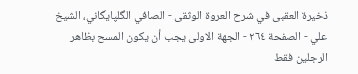ذخيرة العقبى في شرح العروة الوثقى - الصافي الگلپايگاني، الشيخ علي - الصفحة ٢٦٤ - الجهة الاولى يجب أن يكون المسح بظاهر الرجلين فقط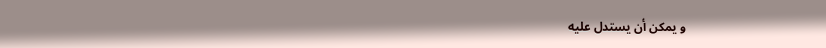و يمكن أن يستدل عليه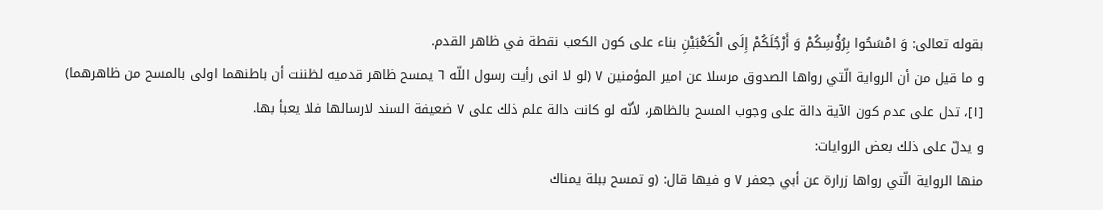بقوله تعالى: وَ امْسَحُوا بِرُؤُسِكُمْ وَ أَرْجُلَكُمْ إِلَى الْكَعْبَيْنِ بناء على كون الكعب نقطة في ظاهر القدم.
و ما قيل من أن الرواية الّتي رواها الصدوق مرسلا عن امير المؤمنين ٧ (لو لا انى رأيت رسول اللّه ٦ يمسح ظاهر قدميه لظننت أن باطنهما اولى بالمسح من ظاهرهما) [١]، تدل على عدم كون الآية دالة على وجوب المسح بالظاهر، لأنّه لو كانت دالة علم ذلك على ٧ ضعيفة السند لارسالها فلا يعبأ بها.
و يدلّ على ذلك بعض الروايات:
منها الرواية الّتي رواها زرارة عن أبي جعفر ٧ و فيها قال: (و تمسح ببلة يمناك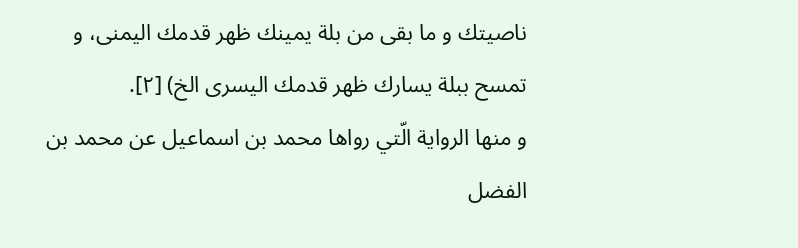ناصيتك و ما بقى من بلة يمينك ظهر قدمك اليمنى، و تمسح ببلة يسارك ظهر قدمك اليسرى الخ) [٢].
و منها الرواية الّتي رواها محمد بن اسماعيل عن محمد بن الفضل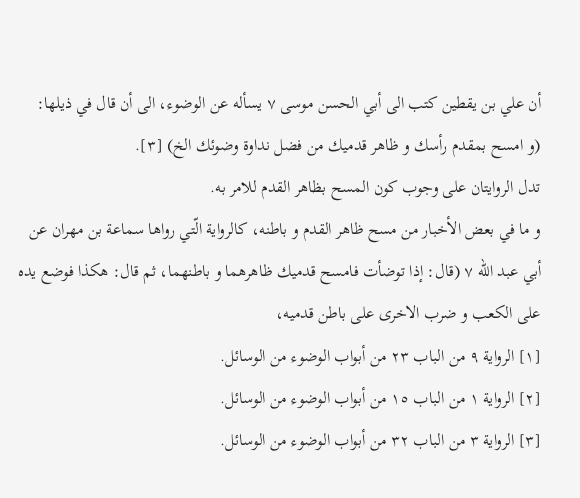أن علي بن يقطين كتب الى أبي الحسن موسى ٧ يسأله عن الوضوء، الى أن قال في ذيلها:
(و امسح بمقدم رأسك و ظاهر قدميك من فضل نداوة وضوئك الخ) [٣].
تدل الروايتان على وجوب كون المسح بظاهر القدم للامر به.
و ما في بعض الأخبار من مسح ظاهر القدم و باطنه، كالرواية الّتي رواها سماعة بن مهران عن أبي عبد اللّه ٧ (قال: إذا توضأت فامسح قدميك ظاهرهما و باطنهما، ثم قال: هكذا فوضع يده على الكعب و ضرب الاخرى على باطن قدميه،
[١] الرواية ٩ من الباب ٢٣ من أبواب الوضوء من الوسائل.
[٢] الرواية ١ من الباب ١٥ من أبواب الوضوء من الوسائل.
[٣] الرواية ٣ من الباب ٣٢ من أبواب الوضوء من الوسائل.